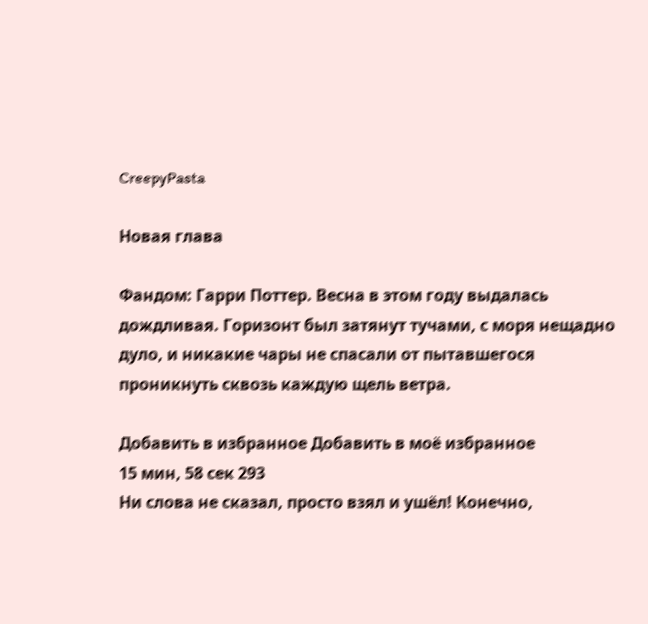CreepyPasta

Новая глава

Фандом: Гарри Поттер. Весна в этом году выдалась дождливая. Горизонт был затянут тучами, с моря нещадно дуло, и никакие чары не спасали от пытавшегося проникнуть сквозь каждую щель ветра.

Добавить в избранное Добавить в моё избранное
15 мин, 58 сек 293
Ни слова не сказал, просто взял и ушёл! Конечно,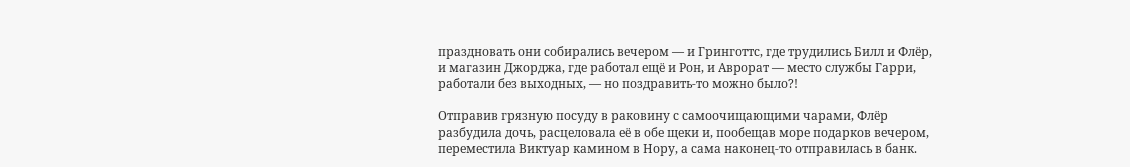праздновать они собирались вечером — и Гринготтс, где трудились Билл и Флёр, и магазин Джорджа, где работал ещё и Рон, и Аврорат — место службы Гарри, работали без выходных, — но поздравить-то можно было?!

Отправив грязную посуду в раковину с самоочищающими чарами, Флёр разбудила дочь, расцеловала её в обе щеки и, пообещав море подарков вечером, переместила Виктуар камином в Нору, а сама наконец-то отправилась в банк.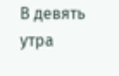В девять утра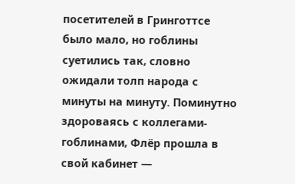посетителей в Гринготтсе было мало, но гоблины суетились так, словно ожидали толп народа с минуты на минуту. Поминутно здороваясь с коллегами-гоблинами, Флёр прошла в свой кабинет —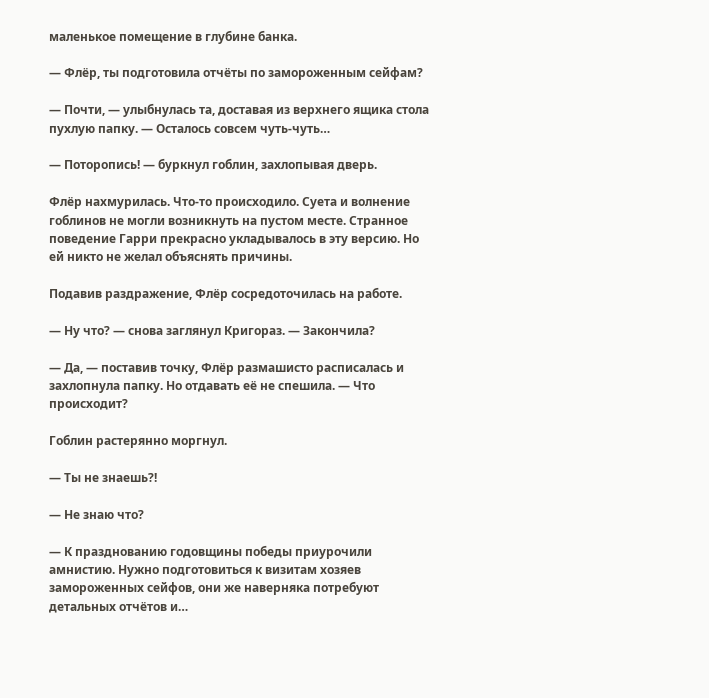маленькое помещение в глубине банка.

— Флёр, ты подготовила отчёты по замороженным сейфам?

— Почти, — улыбнулась та, доставая из верхнего ящика стола пухлую папку. — Осталось совсем чуть-чуть…

— Поторопись! — буркнул гоблин, захлопывая дверь.

Флёр нахмурилась. Что-то происходило. Суета и волнение гоблинов не могли возникнуть на пустом месте. Странное поведение Гарри прекрасно укладывалось в эту версию. Но ей никто не желал объяснять причины.

Подавив раздражение, Флёр сосредоточилась на работе.

— Ну что? — снова заглянул Кригораз. — Закончила?

— Да, — поставив точку, Флёр размашисто расписалась и захлопнула папку. Но отдавать её не спешила. — Что происходит?

Гоблин растерянно моргнул.

— Ты не знаешь?!

— Не знаю что?

— К празднованию годовщины победы приурочили амнистию. Нужно подготовиться к визитам хозяев замороженных сейфов, они же наверняка потребуют детальных отчётов и…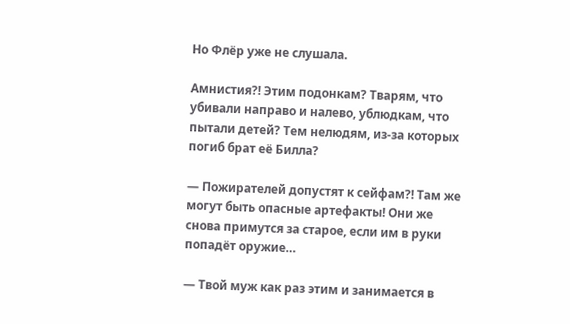Но Флёр уже не слушала.

Амнистия?! Этим подонкам? Тварям, что убивали направо и налево, ублюдкам, что пытали детей? Тем нелюдям, из-за которых погиб брат её Билла?

— Пожирателей допустят к сейфам?! Там же могут быть опасные артефакты! Они же снова примутся за старое, если им в руки попадёт оружие…

— Твой муж как раз этим и занимается в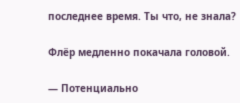последнее время. Ты что, не знала?

Флёр медленно покачала головой.

— Потенциально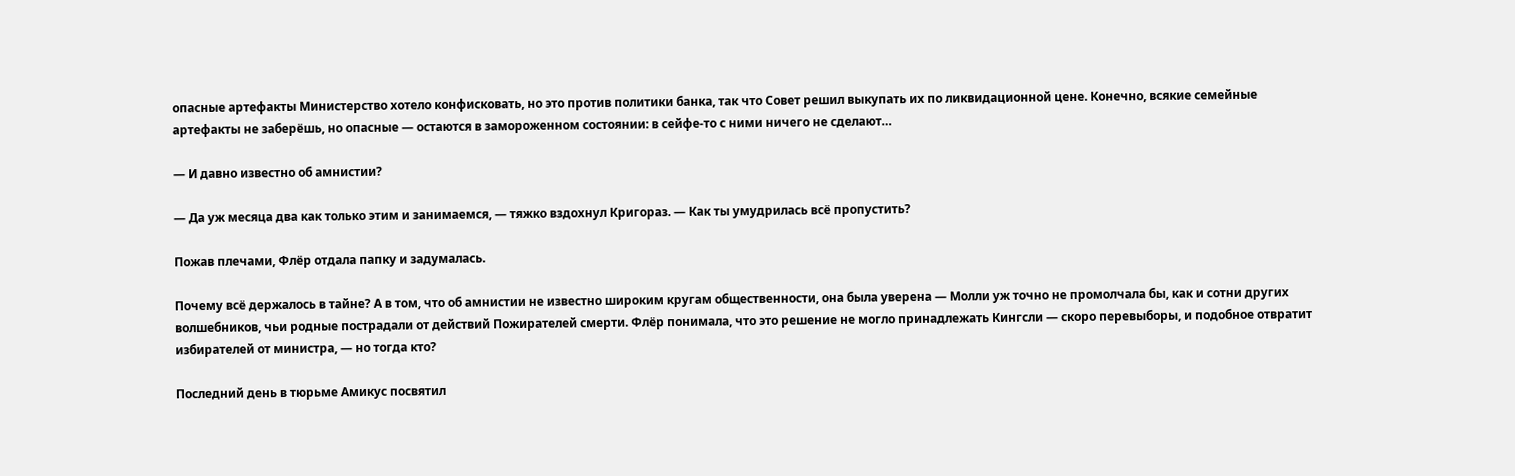опасные артефакты Министерство хотело конфисковать, но это против политики банка, так что Совет решил выкупать их по ликвидационной цене. Конечно, всякие семейные артефакты не заберёшь, но опасные — остаются в замороженном состоянии: в сейфе-то с ними ничего не сделают…

— И давно известно об амнистии?

— Да уж месяца два как только этим и занимаемся, — тяжко вздохнул Кригораз. — Как ты умудрилась всё пропустить?

Пожав плечами, Флёр отдала папку и задумалась.

Почему всё держалось в тайне? А в том, что об амнистии не известно широким кругам общественности, она была уверена — Молли уж точно не промолчала бы, как и сотни других волшебников, чьи родные пострадали от действий Пожирателей смерти. Флёр понимала, что это решение не могло принадлежать Кингсли — скоро перевыборы, и подобное отвратит избирателей от министра, — но тогда кто?

Последний день в тюрьме Амикус посвятил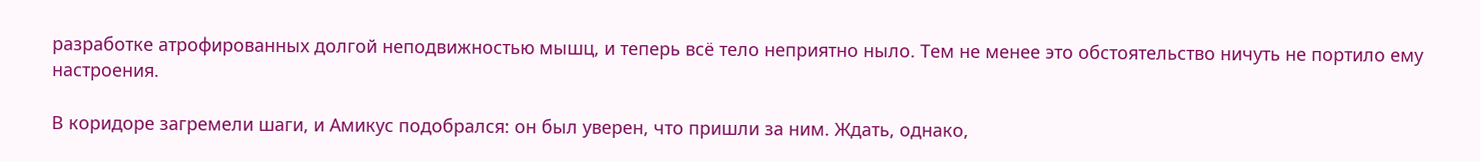разработке атрофированных долгой неподвижностью мышц, и теперь всё тело неприятно ныло. Тем не менее это обстоятельство ничуть не портило ему настроения.

В коридоре загремели шаги, и Амикус подобрался: он был уверен, что пришли за ним. Ждать, однако,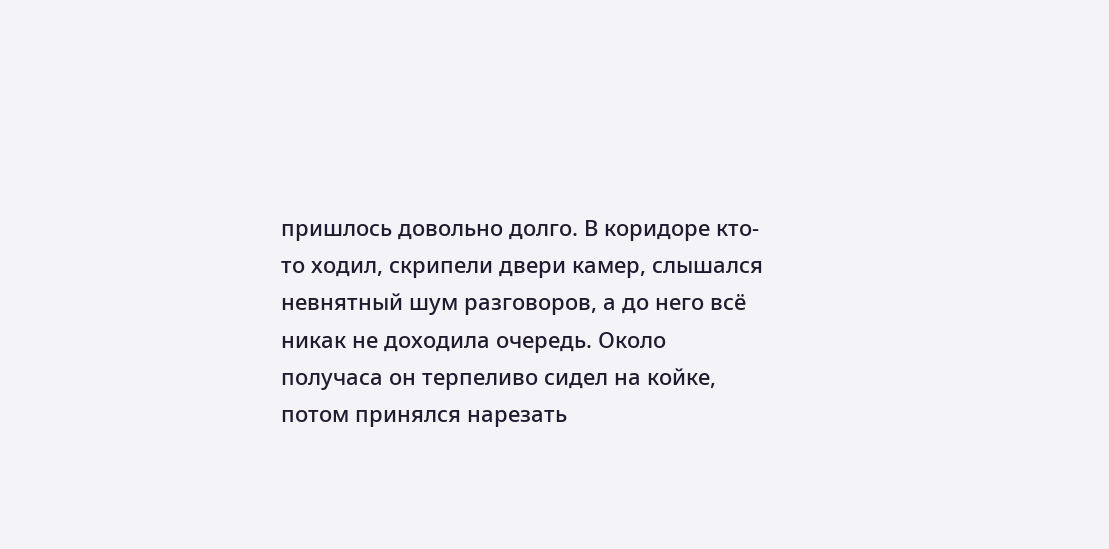пришлось довольно долго. В коридоре кто-то ходил, скрипели двери камер, слышался невнятный шум разговоров, а до него всё никак не доходила очередь. Около получаса он терпеливо сидел на койке, потом принялся нарезать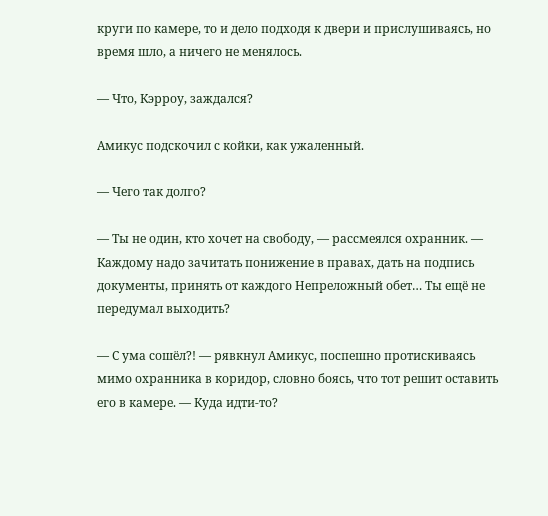круги по камере, то и дело подходя к двери и прислушиваясь, но время шло, а ничего не менялось.

— Что, Кэрроу, заждался?

Амикус подскочил с койки, как ужаленный.

— Чего так долго?

— Ты не один, кто хочет на свободу, — рассмеялся охранник. — Каждому надо зачитать понижение в правах, дать на подпись документы, принять от каждого Непреложный обет… Ты ещё не передумал выходить?

— С ума сошёл?! — рявкнул Амикус, поспешно протискиваясь мимо охранника в коридор, словно боясь, что тот решит оставить его в камере. — Куда идти-то?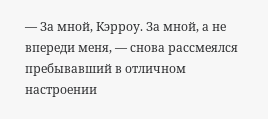— За мной, Кэрроу. За мной, а не впереди меня, — снова рассмеялся пребывавший в отличном настроении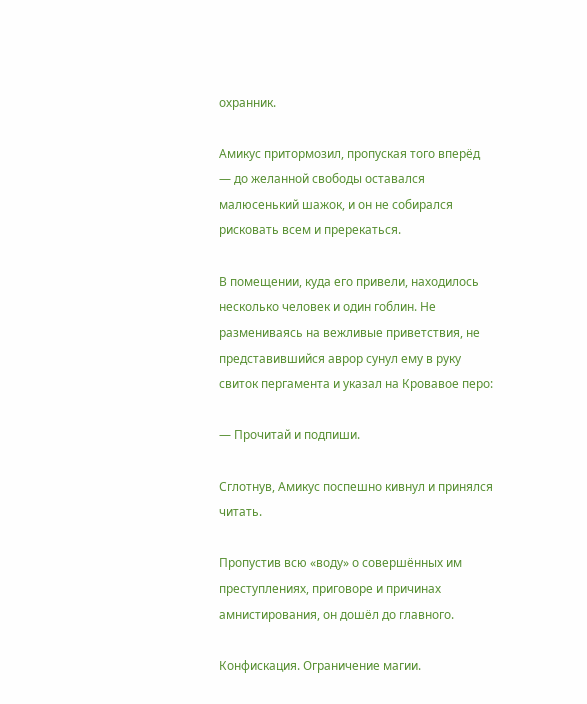охранник.

Амикус притормозил, пропуская того вперёд — до желанной свободы оставался малюсенький шажок, и он не собирался рисковать всем и пререкаться.

В помещении, куда его привели, находилось несколько человек и один гоблин. Не размениваясь на вежливые приветствия, не представившийся аврор сунул ему в руку свиток пергамента и указал на Кровавое перо:

— Прочитай и подпиши.

Сглотнув, Амикус поспешно кивнул и принялся читать.

Пропустив всю «воду» о совершённых им преступлениях, приговоре и причинах амнистирования, он дошёл до главного.

Конфискация. Ограничение магии.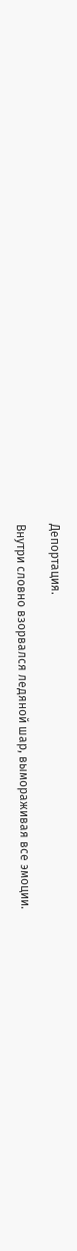Депортация.

Внутри словно взорвался ледяной шар, вымораживая все эмоции.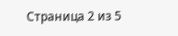Страница 2 из 5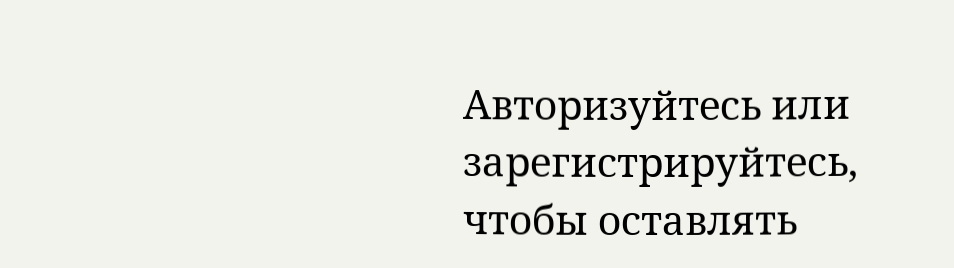Авторизуйтесь или зарегистрируйтесь, чтобы оставлять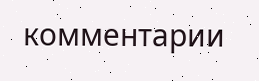комментарии